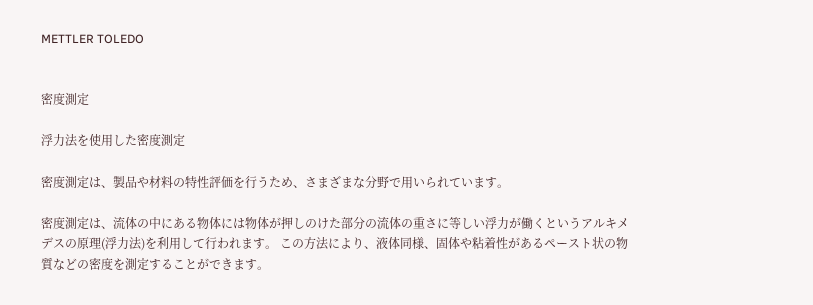METTLER TOLEDO


密度測定

浮力法を使用した密度測定

密度測定は、製品や材料の特性評価を行うため、さまざまな分野で用いられています。

密度測定は、流体の中にある物体には物体が押しのけた部分の流体の重さに等しい浮力が働くというアルキメデスの原理(浮力法)を利用して行われます。 この方法により、液体同様、固体や粘着性があるペースト状の物質などの密度を測定することができます。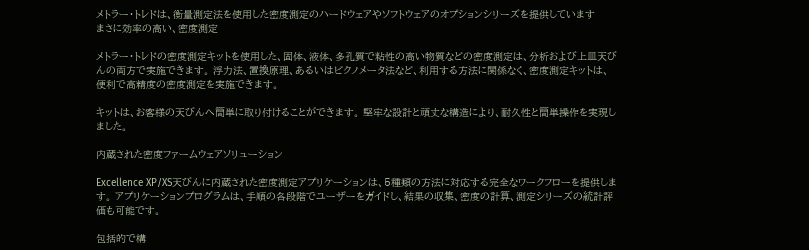メトラー・トレドは、衡量測定法を使用した密度測定のハードウェアやソフトウェアのオプションシリーズを提供しています
まさに効率の高い、密度測定

メトラー・トレドの密度測定キットを使用した、固体、液体、多孔質で粘性の高い物質などの密度測定は、分析および上皿天びんの両方で実施できます。 浮力法、置換原理、あるいはビクノメータ法など、利用する方法に関係なく、密度測定キットは、便利で高精度の密度測定を実施できます。

キットは、お客様の天びんへ簡単に取り付けることができます。 堅牢な設計と頑丈な構造により、耐久性と簡単操作を実現しました。

内蔵された密度ファームウェアソリューション

Excellence XP/XS天びんに内蔵された密度測定アプリケーションは、5種類の方法に対応する完全なワークフローを提供します。 アプリケーションプログラムは、手順の各段階でユーザーをガイドし、結果の収集、密度の計算、測定シリーズの統計評価も可能です。

包括的で構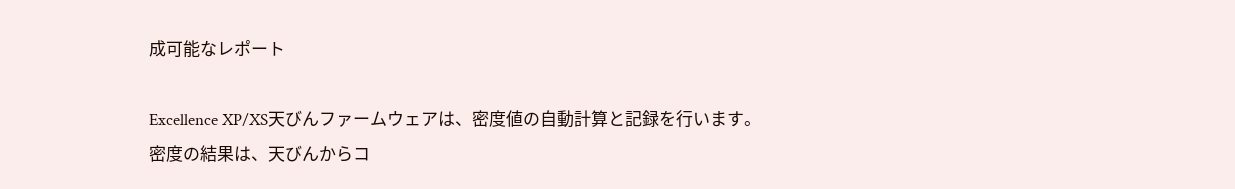成可能なレポート

Excellence XP/XS天びんファームウェアは、密度値の自動計算と記録を行います。密度の結果は、天びんからコ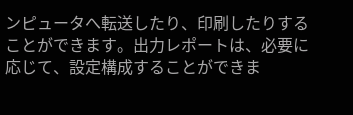ンピュータへ転送したり、印刷したりすることができます。出力レポートは、必要に応じて、設定構成することができま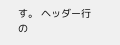す。 ヘッダー行の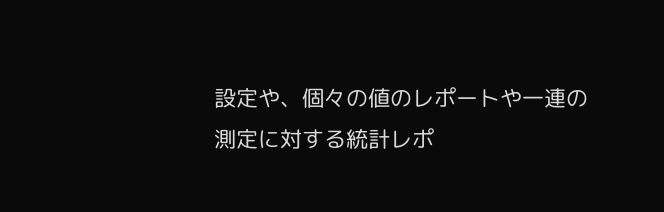設定や、個々の値のレポートや一連の測定に対する統計レポ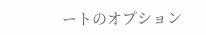ートのオプション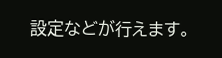設定などが行えます。